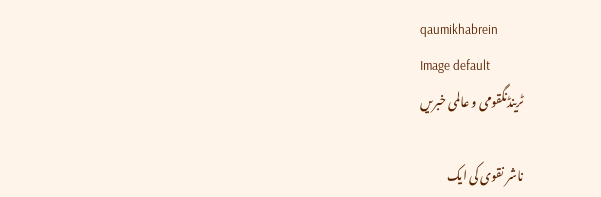qaumikhabrein
Image default
ٹرینڈنگقومی و عالمی خبریں

ناشر نقوی کی ایک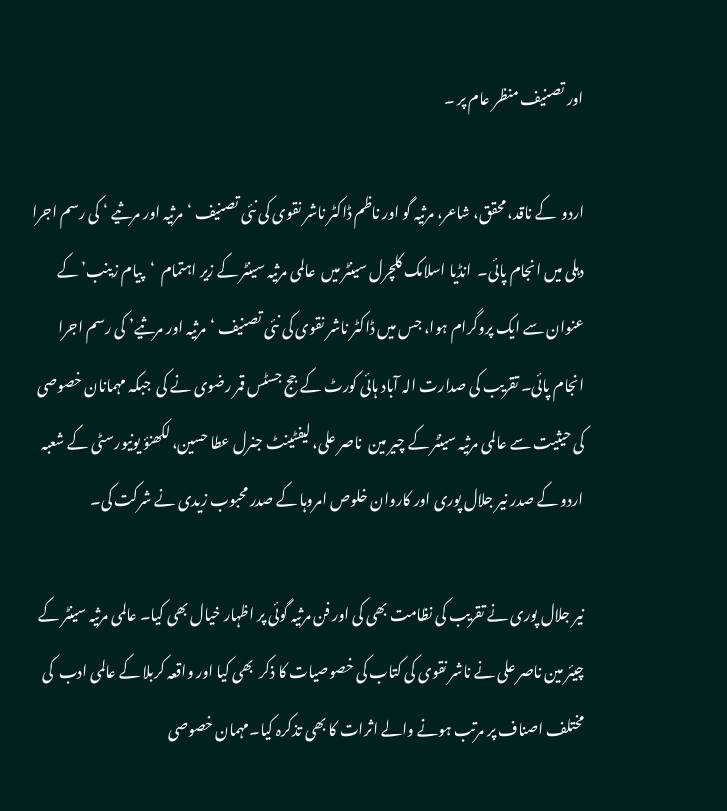اور تصنیف منظر عام پر ۔

اردو  کے ناقد، محقق، شاعر، مرثیہ گو اور ناظم ڈاکٹر ناشر نقوی کی نئی تصنیف ‘مرثیہ اور مرثیے ‘ کی رسم اجرا دہلی میں انجام پائی۔  انڈیا اسلامک کلچرل سینٹر میں  عالمی مرثیہ سینٹر کے زیر اہتمام  ‘پیام زینب’ کے عنوان سے ایک پروگرام ہوا، جس میں ڈاکٹر ناشر نقوی کی نئی تصنیف ‘مرثیہ اور مرثیے’ کی رسم اجرا انجام پائی۔ تقریب کی صدارت الہ آباد ہائی کورٹ کے جج جسٹس قمر رضوی نے کی  جبکہ مہمانان خصوصی کی حیثیت سے عالمی مرثیہ سینٹر کے چیر مین  ناصر علی، لیفٹینٹ جنرل عطا حسین، لکھنؤ یونیورسٹی کے شعبہ اردو کے صدر نیر جلال پوری اور کاروان خلوص امروہا کے صدر محبوب زیدی نے شرکت کی۔

نیر جلال پوری نے تقریب کی نظامت بھی کی اور فن مرثیہ گوئی پر اظہار خیال بھی کیا۔ عالمی مرثیہ سینٹر کے چیئر مین ناصر علی نے ناشر نقوی کی کتاب کی خصوصیات کا ذکر  بھی کیا اور واقعہ کربلا کے عالمی ادب  کی مختلف اصناف پر مرتب ہونے والے اثرات کا بھی تذکرہ کیا۔مہمان خصوصی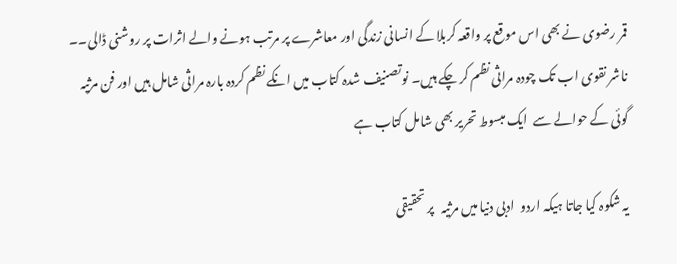قمر رضوی نے بھی اس موقع پر واقعہ کربلا کے انسانی زندگی اور معاشرے پر مرتب ہونے والے اثرات پر روشنی ڈالی۔۔ ناشر نقوی اب تک چودہ مراثی نظم کر چکے ہیں۔ نوتصنیف شدہ کتاب میں انکے نظم کردہ بارہ مراثی شامل ہیں اور فن مرثیہ گوئی کے حوالے سے  ایک مبسوط تحریر بھی شامل کتاب ہے

یہ شکوہ کیا جاتا ہیکہ اردو  ادبی دنیا میں مرثیہ   پر تحقیقی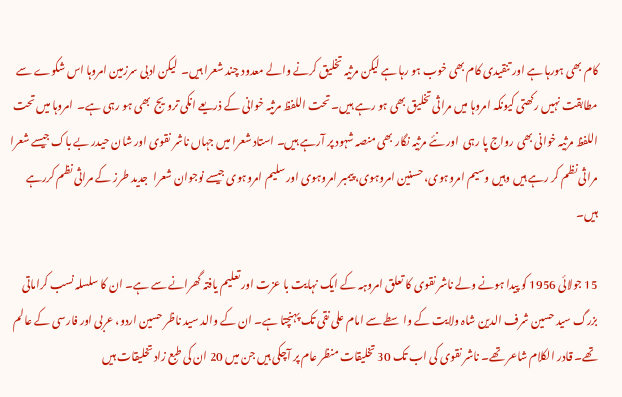کام بھی ہورہا ہے اور تنقیدی کام بھی خوب ہو رہا ہے لیکن مرثیہ تخلیق کرنے والے معدود چند شعرا ہیں۔  لیکن ادبی سرزمین امروہا اس شکوے سے مطابقت نہیں رکھتی کیونکہ امروہا میں مراثی تخلیق بھی ہو رہے ہیں۔ تحت اللفظ مرثیہ خوانی کے ذریعے انکی ترویج  بھی ہو رہی ہے۔  امروہا میں تحت اللفظ مرثیہ خوانی بھی رواج پا رہی  اور نئے مرثیہ نگار بھی منصہ شہود پر آرہے ہیں۔ استاد شعرا میں جہاں ناشر نقوی اور شان حیدر بے باک جیسے شعرا مراثی نظم کر رہے ہیں وہیں وسیم امروہوی، حسنین امروہوی، پیمبر امروہوی اور سلیم امروہوی جیسے نوجوان شعرا  جدید طرز کے مراثی نظم کررہے ہیں۔

15 جولائی 1956 کو پیدا ہونے ولے ناشر نقوی کا تعلق امروہہ کے ایک نہایت با عزت اور تعلیم یافتہ گھرانے سے ہے۔ ان کا سلسلہ نسب کراماتی بزرگ سید حسین شرف الدین شاہ ولایت کے واسطے سے امام علی نقی تک پہنچتا ہے۔ ان کے والد سید ناظر حسین اردو، عربی اور فارسی کے عالم تھے۔ قادر الکلام شاعر تھے۔ ناشر نقوی کی اب تک 30 تخلیقات منظر عام پر آچکی ہیں جن میں 20 ان کی طبع زاد تخلیقات ہیں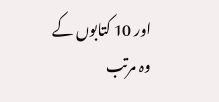اور 10 کتابوں کے وہ مرتب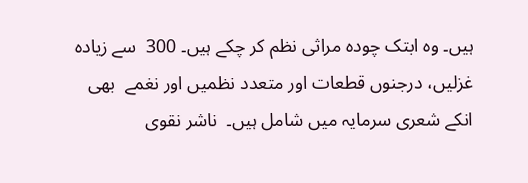ہیں۔ وہ ابتک چودہ مراثی نظم کر چکے ہیں۔ 300  سے زیادہ غزلیں، درجنوں قطعات اور متعدد نظمیں اور نغمے  بھی انکے شعری سرمایہ میں شامل ہیں۔  ناشر نقوی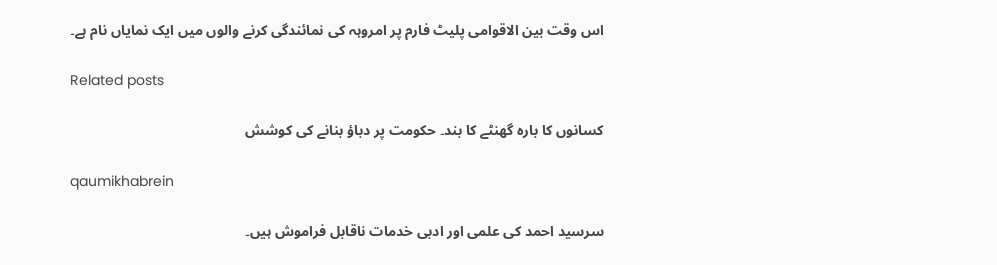اس وقت بین الاقوامی پلیٹ فارم پر امروہہ کی نمائندگی کرنے والوں میں ایک نمایاں نام ہے۔

Related posts

کسانوں کا بارہ گھنٹے کا بند۔ حکومت پر دباؤ بنانے کی کوشش

qaumikhabrein

سرسید احمد کی علمی اور ادبی خدمات ناقابل فراموش ہیں۔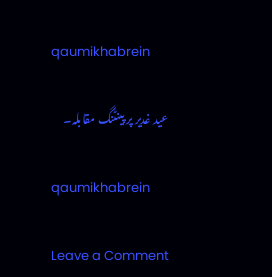qaumikhabrein

عید غدیر پر پینٹنگ مقابلہ۔

qaumikhabrein

Leave a Comment